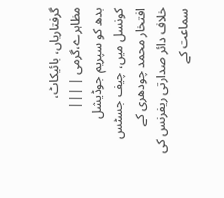گرفتاریاں، بائیکاٹ، مظاہرے،گرمی | |||
بدھ کو سپریم جوڈیشل کونسل میں، چیف جسٹس افتخار محمد چودھری کے خلاف دائر صدارتی ریفرنس کی سماعت کے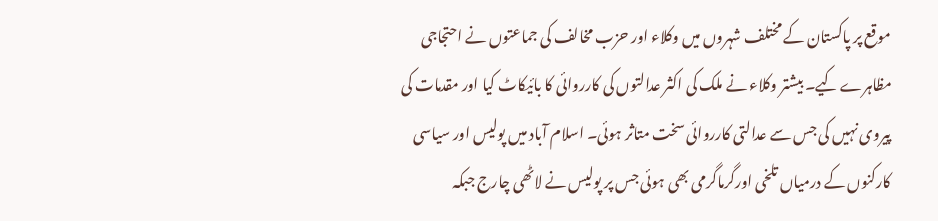موقع پر پاکستان کے مختلف شہروں میں وکلاء اور حزب مخالف کی جماعتوں نے احتجاجی مظاہرے کیے۔ بیشتر وکلاء نے ملک کی اکثر عدالتوں کی کارروائی کا بائیکاٹ کیا اور مقدمات کی پیروی نہیں کی جس سے عدالتی کارروائی سخت متاثر ہوئی۔ اسلام آباد میں پولیس اور سیاسی کارکنوں کے درمیاں تلخی اورگرماگرمی بھی ہوئی جس پر پولیس نے لاٹھی چارج جبکہ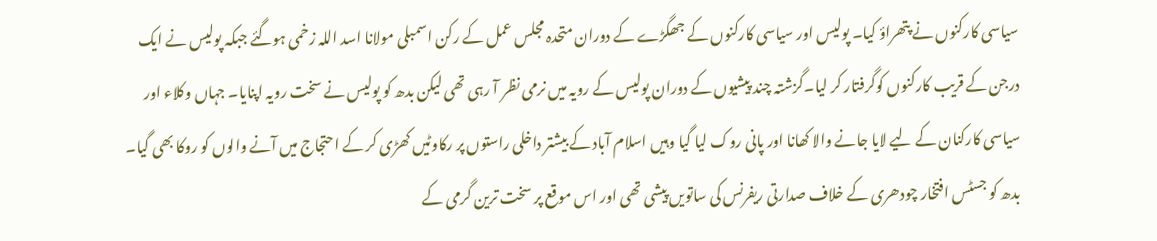سیاسی کارکنوں نے پتھراؤ کیا۔ پولیس اور سیاسی کارکنوں کے جھگڑے کے دوران متحدہ مجلس عمل کے رکن اسمبلی مولانا اسد اللہ زخمی ہوگئے جبکہ پولیس نے ایک درجن کے قریب کارکنوں کوگرفتار کر لیا۔گزشتہ چند پیشیوں کے دوران پولیس کے رویہ میں نرمی نظر آ رہی تھی لیکن بدھ کو پولیس نے سخت رویہ اپنایا۔ جہاں وکلاء اور سیاسی کارکنان کے لیے لایا جانے والا کھانا اور پانی روک لیا گیا وہیں اسلام آباد کے بیشتر داخلی راستوں پر رکاوٹیں کھڑی کر کے احتجاج میں آنے والوں کو روکا بھی گیا۔ بدھ کو جسٹس افتخار چودھری کے خلاف صدارتی ریفرنس کی ساتویں پیشی تھی اور اس موقع پر سخت ترین گرمی کے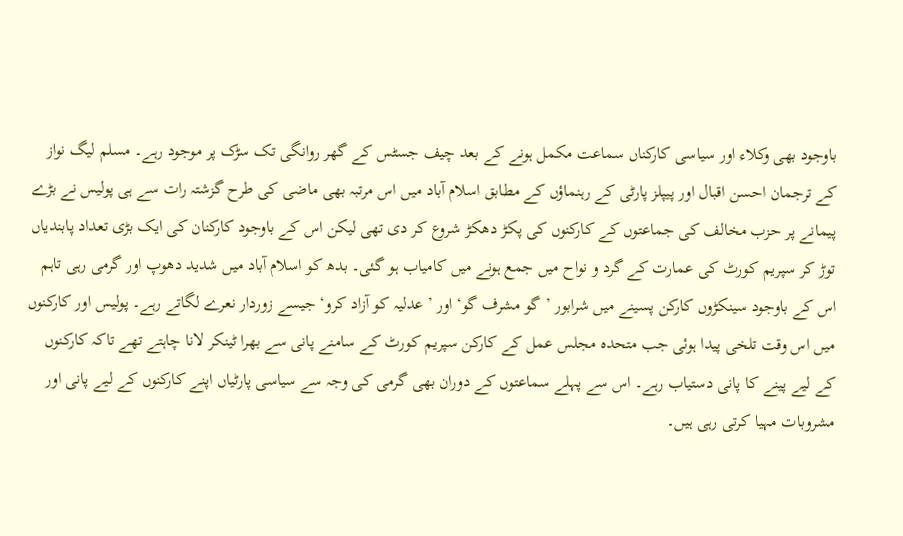باوجود بھی وکلاء اور سیاسی کارکناں سماعت مکمل ہونے کے بعد چیف جسٹس کے گھر روانگی تک سڑک پر موجود رہے۔ مسلم لیگ نواز کے ترجمان احسن اقبال اور پیپلز پارٹی کے رہنماؤں کے مطابق اسلام آباد میں اس مرتبہ بھی ماضی کی طرح گزشتہ رات سے ہی پولیس نے بڑے پیمانے پر حزب مخالف کی جماعتوں کے کارکنوں کی پکڑ دھکڑ شروع کر دی تھی لیکن اس کے باوجود کارکنان کی ایک بڑی تعداد پابندیاں توڑ کر سپریم کورٹ کی عمارت کے گرد و نواح میں جمع ہونے میں کامیاب ہو گئی۔ بدھ کو اسلام آباد میں شدید دھوپ اور گرمی رہی تاہم اس کے باوجود سینکڑوں کارکن پسینے میں شرابور ’گو مشرف گو‘ اور ’عدلیہ کو آزاد کرو‘ جیسے زوردار نعرے لگاتے رہے۔ پولیس اور کارکنوں میں اس وقت تلخی پیدا ہوئی جب متحدہ مجلس عمل کے کارکن سپریم کورٹ کے سامنے پانی سے بھرا ٹینکر لانا چاہتے تھے تاکہ کارکنوں کے لیے پینے کا پانی دستیاب رہے۔ اس سے پہلے سماعتوں کے دوران بھی گرمی کی وجہ سے سیاسی پارٹیاں اپنے کارکنوں کے لیے پانی اور مشروبات مہیا کرتی رہی ہیں۔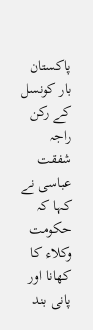پاکستان بار کونسل کے رکن راجہ شفقت عباسی نے کہا کہ حکومت وکلاء کا کھانا اور پانی بند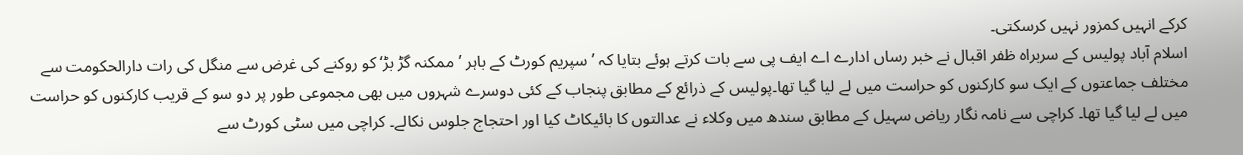کرکے انہیں کمزور نہیں کرسکتی۔
اسلام آباد پولیس کے سربراہ ظفر اقبال نے خبر رساں ادارے اے ایف پی سے بات کرتے ہوئے بتایا کہ ’سپریم کورٹ کے باہر ’ممکنہ گڑ بڑ‘ کو روکنے کی غرض سے منگل کی رات دارالحکومت سے مختلف جماعتوں کے ایک سو کارکنوں کو حراست میں لے لیا گیا تھا۔پولیس کے ذرائع کے مطابق پنجاب کے کئی دوسرے شہروں میں بھی مجموعی طور پر دو سو کے قریب کارکنوں کو حراست میں لے لیا گیا تھا۔ کراچی سے نامہ نگار ریاض سہیل کے مطابق سندھ میں وکلاء نے عدالتوں کا بائیکاٹ کیا اور احتجاج جلوس نکالے۔ کراچی میں سٹی کورٹ سے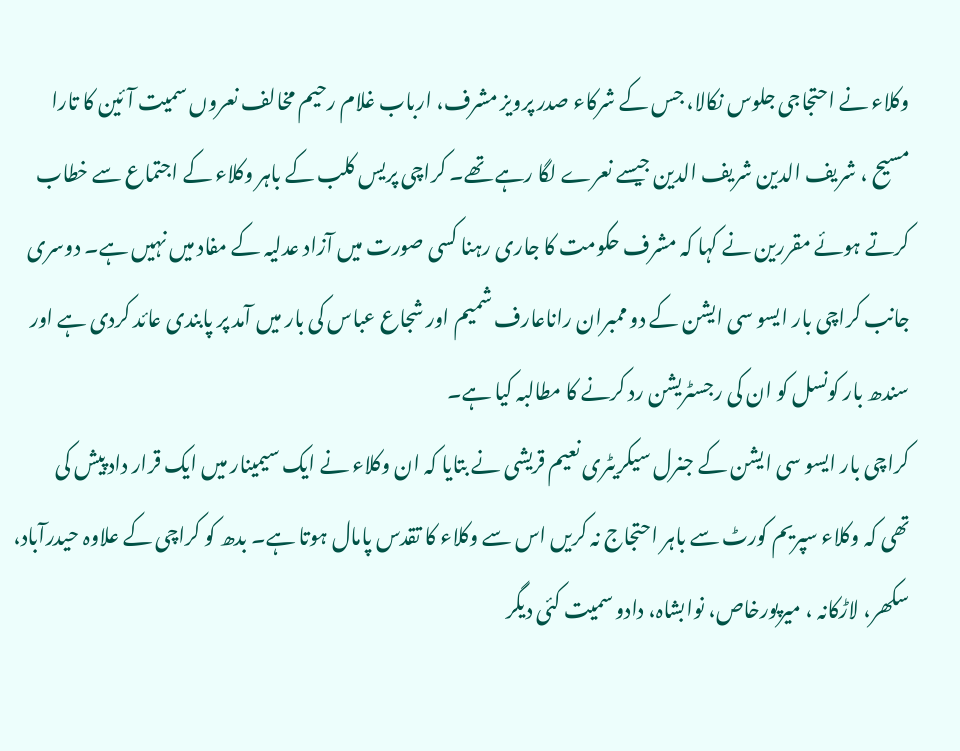وکلاء نے احتجاجی جلوس نکالا، جس کے شرکاء صدر پرویز مشرف، ارباب غلام رحیم مخالف نعروں سمیت آئین کا تارا مسیح ، شریف الدین شریف الدین جیسے نعرے لگا رہے تھے۔ کراچی پریس کلب کے باہر وکلاء کے اجتماع سے خطاب کرتے ہوئے مقررین نے کہا کہ مشرف حکومت کا جاری رہنا کسی صورت میں آزاد عدلیہ کے مفاد میں نہیں ہے۔ دوسری جانب کراچی بار ایسو سی ایشن کے دو ممبران راناعارف شمیم اور شجاع عباس کی بار میں آمد پر پابندی عائد کردی ہے اور سندھ بار کونسل کو ان کی رجسٹریشن رد کرنے کا مطالبہ کیا ہے۔
کراچی بار ایسو سی ایشن کے جنرل سیکریٹری نعیم قریشی نے بتایا کہ ان وکلاء نے ایک سیمینار میں ایک قرار داد پیش کی تھی کہ وکلاء سپریم کورٹ سے باہر احتجاج نہ کریں اس سے وکلاء کا تقدس پامال ہوتا ہے۔ بدھ کو کراچی کے علاوہ حیدرآباد، سکھر، لاڑکانہ ، میرپورخاص، نوابشاہ، دادو سمیت کئی دیگر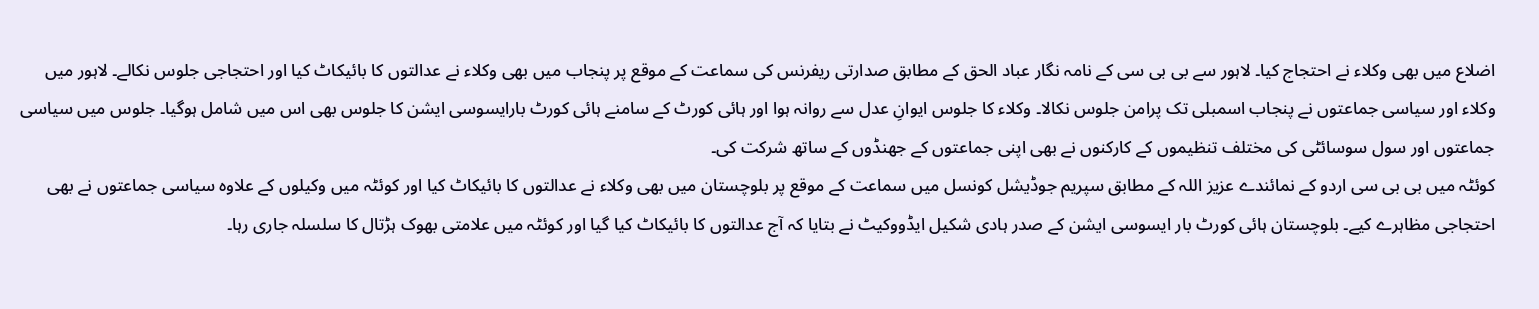اضلاع میں بھی وکلاء نے احتجاج کیا۔ لاہور سے بی بی سی کے نامہ نگار عباد الحق کے مطابق صدارتی ریفرنس کی سماعت کے موقع پر پنجاب میں بھی وکلاء نے عدالتوں کا بائیکاٹ کیا اور احتجاجی جلوس نکالے۔ لاہور میں وکلاء اور سیاسی جماعتوں نے پنجاب اسمبلی تک پرامن جلوس نکالا۔ وکلاء کا جلوس ایوانِ عدل سے روانہ ہوا اور ہائی کورٹ کے سامنے ہائی کورٹ بارایسوسی ایشن کا جلوس بھی اس میں شامل ہوگیا۔ جلوس میں سیاسی جماعتوں اور سول سوسائٹی کی مختلف تنظیموں کے کارکنوں نے بھی اپنی جماعتوں کے جھنڈوں کے ساتھ شرکت کی۔
کوئٹہ میں بی بی سی اردو کے نمائندے عزیز اللہ کے مطابق سپریم جوڈیشل کونسل میں سماعت کے موقع پر بلوچستان میں بھی وکلاء نے عدالتوں کا بائیکاٹ کیا اور کوئٹہ میں وکیلوں کے علاوہ سیاسی جماعتوں نے بھی احتجاجی مظاہرے کیے۔ بلوچستان ہائی کورٹ بار ایسوسی ایشن کے صدر ہادی شکیل ایڈووکیٹ نے بتایا کہ آج عدالتوں کا بائیکاٹ کیا گیا اور کوئٹہ میں علامتی بھوک ہڑتال کا سلسلہ جاری رہا۔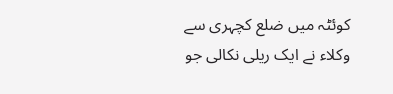کوئٹہ میں ضلع کچہری سے وکلاء نے ایک ریلی نکالی جو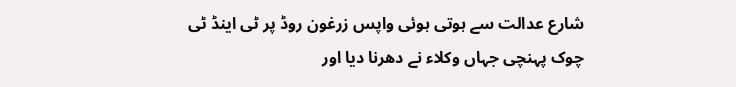شارع عدالت سے ہوتی ہوئی واپس زرغون روڈ پر ٹی اینڈ ٹی چوک پہنچی جہاں وکلاء نے دھرنا دیا اور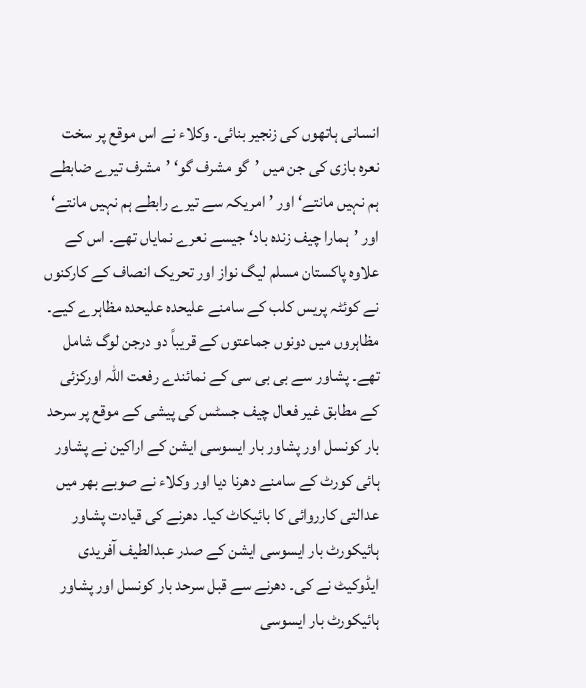انسانی ہاتھوں کی زنجیر بنائی۔ وکلاء نے اس موقع پر سخت نعرہ بازی کی جن میں ’گو مشرف گو‘ ’مشرف تیرے ضابطے ہم نہیں مانتے‘ اور ’امریکہ سے تیرے رابطے ہم نہیں مانتے‘ اور ’ہمارا چیف زندہ باد‘ جیسے نعرے نمایاں تھے۔ اس کے علاوہ پاکستان مسلم لیگ نواز اور تحریک انصاف کے کارکنوں نے کوئٹہ پریس کلب کے سامنے علیحدہ علیحدہ مظاہرے کیے۔ مظاہروں میں دونوں جماعتوں کے قریباً دو درجن لوگ شامل تھے۔ پشاور سے بی بی سی کے نمائندے رفعت اللہ اورکزئی کے مطابق غیر فعال چیف جسٹس کی پیشی کے موقع پر سرحد بار کونسل اور پشاور بار ایسوسی ایشن کے اراکین نے پشاور ہائی کورٹ کے سامنے دھرنا دیا اور وکلاء نے صوبے بھر میں عدالتی کارروائی کا بائیکاٹ کیا۔ دھرنے کی قیادت پشاور ہائیکورٹ بار ایسوسی ایشن کے صدر عبدالطیف آفریدی ایڈوکیٹ نے کی۔ دھرنے سے قبل سرحد بار کونسل اور پشاور ہائیکورٹ بار ایسوسی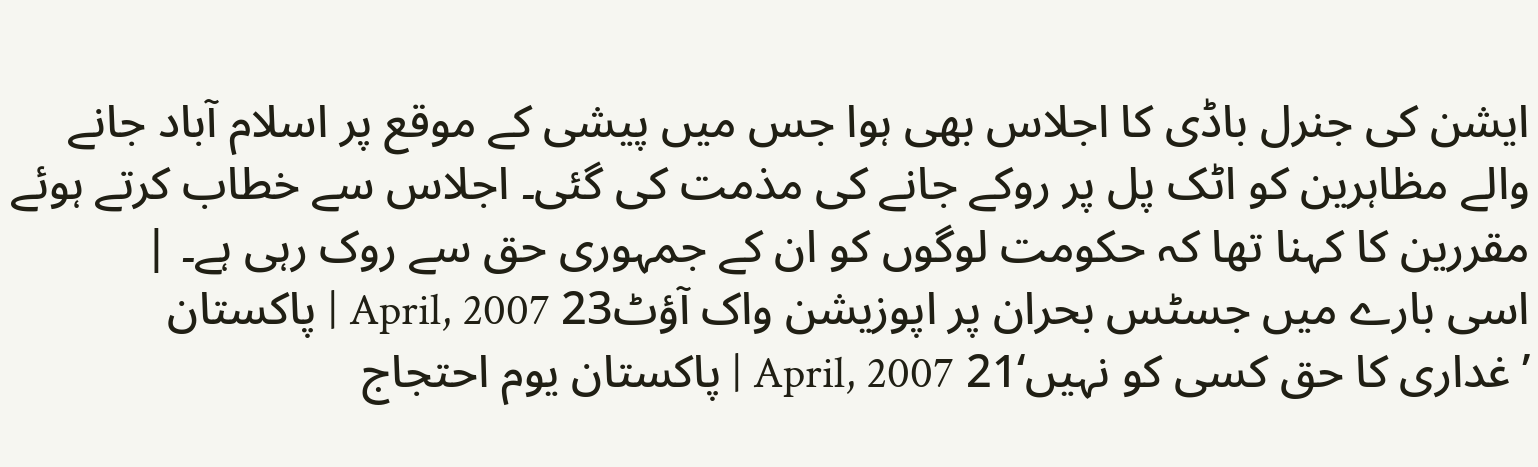ایشن کی جنرل باڈی کا اجلاس بھی ہوا جس میں پیشی کے موقع پر اسلام آباد جانے والے مظاہرین کو اٹک پل پر روکے جانے کی مذمت کی گئی۔ اجلاس سے خطاب کرتے ہوئے مقررین کا کہنا تھا کہ حکومت لوگوں کو ان کے جمہوری حق سے روک رہی ہے۔ |
اسی بارے میں جسٹس بحران پر اپوزیشن واک آؤٹ23 April, 2007 | پاکستان ’غداری کا حق کسی کو نہیں‘21 April, 2007 | پاکستان یوم احتجاج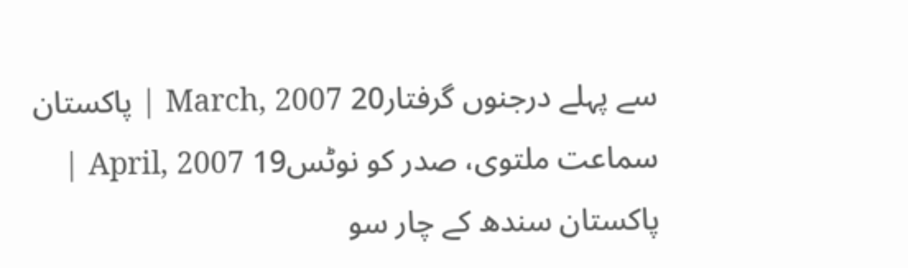سے پہلے درجنوں گرفتار20 March, 2007 | پاکستان سماعت ملتوی، صدر کو نوٹس19 April, 2007 | پاکستان سندھ کے چار سو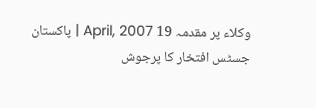وکلاء پر مقدمہ 19 April, 2007 | پاکستان جسٹس افتخار کا پرجوش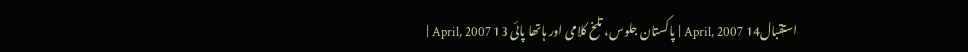استقبال14 April, 2007 | پاکستان جلوس، تلخ کلامی اور ہاتھا پائی 13 April, 2007 |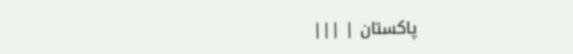پاکستان | |||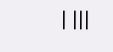| |||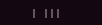| |||